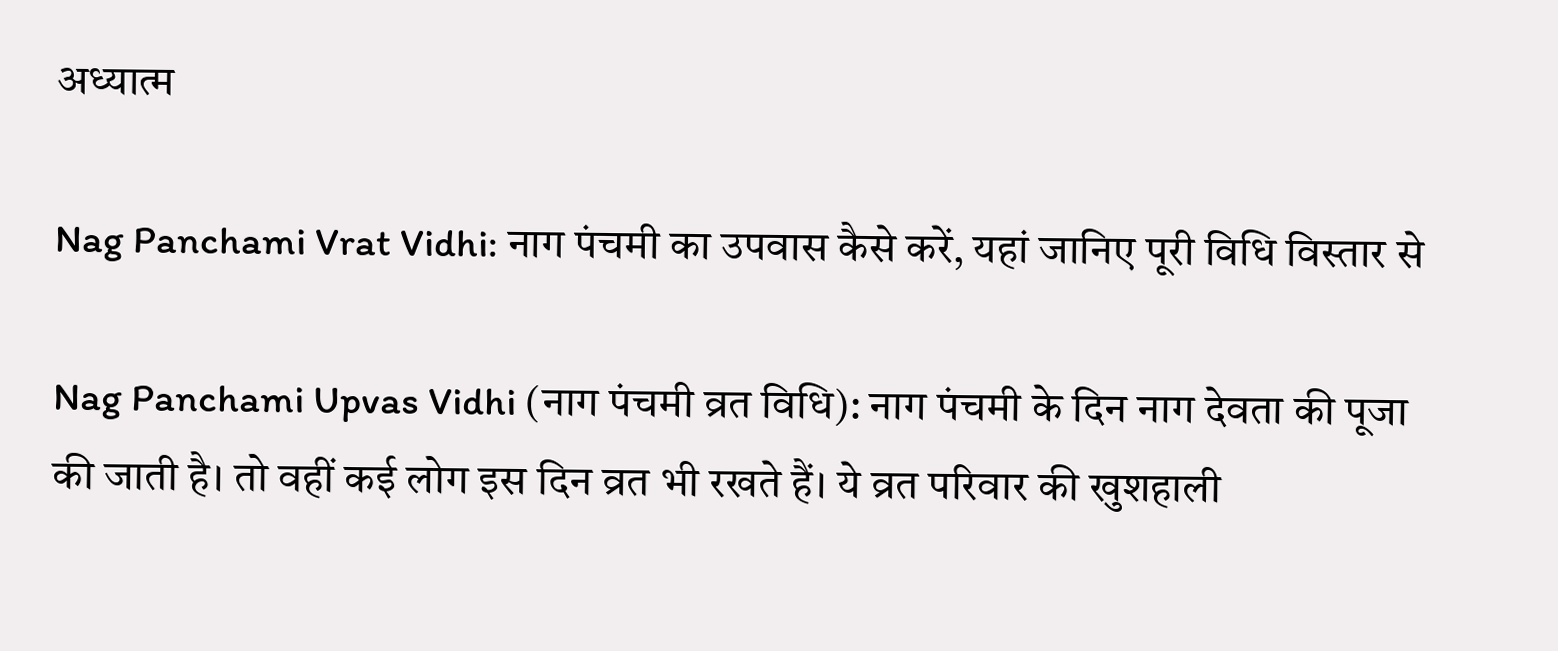अध्यात्म

Nag Panchami Vrat Vidhi: नाग पंचमी का उपवास कैसे करें, यहां जानिए पूरी विधि विस्तार से

Nag Panchami Upvas Vidhi (नाग पंचमी व्रत विधि): नाग पंचमी के दिन नाग देवता की पूजा की जाती है। तो वहीं कई लोग इस दिन व्रत भी रखते हैं। ये व्रत परिवार की खुशहाली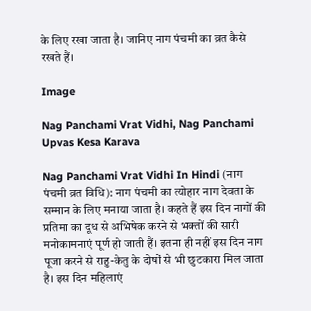के लिए रखा जाता है। जानिए नाग पंचमी का व्रत कैसे रखते हैं।

Image

Nag Panchami Vrat Vidhi, Nag Panchami Upvas Kesa Karava

Nag Panchami Vrat Vidhi In Hindi (नाग पंचमी व्रत विधि): नाग पंचमी का त्योहार नाग देवता के सम्मान के लिए मनाया जाता है। कहते हैं इस दिन नागों की प्रतिमा का दूध से अभिषेक करने से भक्तों की सारी मनोकामनाएं पूर्ण हो जाती हैं। इतना ही नहीं इस दिन नाग पूजा करने से राहु-केतु के दोषों से भी छुटकारा मिल जाता है। इस दिन महिलाएं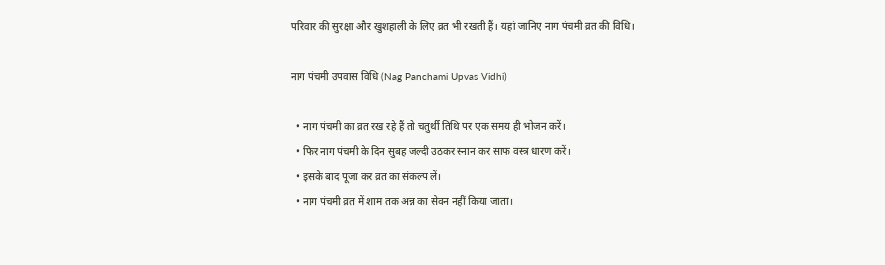परिवार की सुरक्षा और खुशहाली के लिए व्रत भी रखती हैं। यहां जानिए नाग पंचमी व्रत की विधि।

नाग पंचमी उपवास विधि (Nag Panchami Upvas Vidhi)

  • नाग पंचमी का व्रत रख रहे हैं तो चतुर्थी तिथि पर एक समय ही भोजन करें।
  • फिर नाग पंचमी के दिन सुबह जल्दी उठकर स्नान कर साफ वस्त्र धारण करें।
  • इसके बाद पूजा कर व्रत का संकल्प लें।
  • नाग पंचमी व्रत में शाम तक अन्न का सेवन नहीं किया जाता।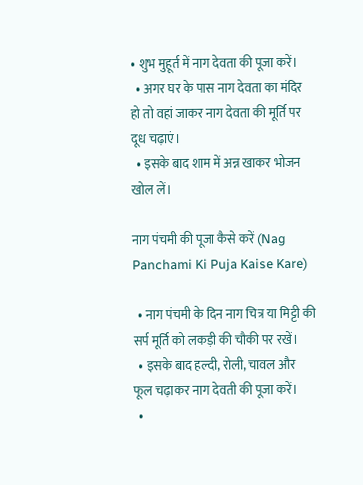• शुभ मुहूर्त में नाग देवता की पूजा करें।
  • अगर घर के पास नाग देवता का मंदिर हो तो वहां जाकर नाग देवता की मूर्ति पर दूध चढ़ाएं।
  • इसके बाद शाम में अन्न खाकर भोजन खोल लें।

नाग पंचमी की पूजा कैसे करें (Nag Panchami Ki Puja Kaise Kare)

  • नाग पंचमी के दिन नाग चित्र या मिट्टी की सर्प मूर्ति को लकड़ी की चौकी पर रखें।
  • इसके बाद हल्दी, रोली, चावल और फूल चढ़ाकर नाग देवती की पूजा करें।
  •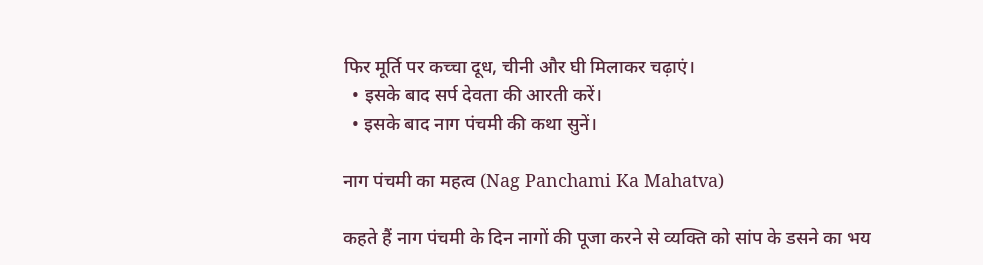फिर मूर्ति पर कच्चा दूध, चीनी और घी मिलाकर चढ़ाएं।
  • इसके बाद सर्प देवता की आरती करें।
  • इसके बाद नाग पंचमी की कथा सुनें।

नाग पंचमी का महत्व (Nag Panchami Ka Mahatva)

कहते हैं नाग पंचमी के दिन नागों की पूजा करने से व्यक्ति को सांप के डसने का भय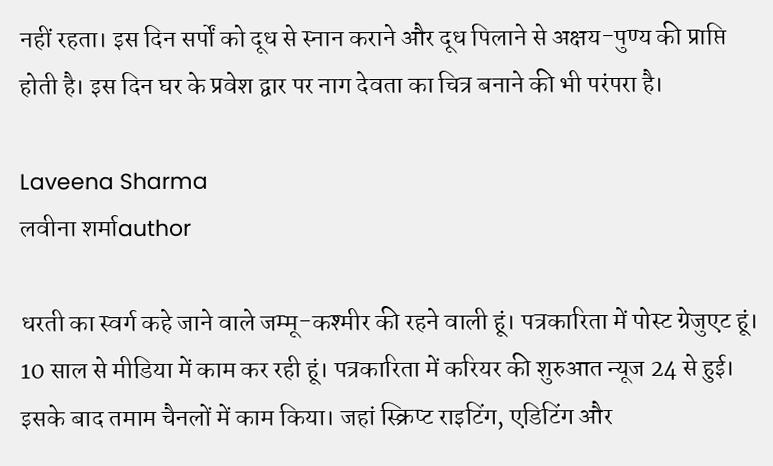नहीं रहता। इस दिन सर्पों को दूध से स्नान कराने और दूध पिलाने से अक्षय-पुण्य की प्राप्ति होती है। इस दिन घर के प्रवेश द्वार पर नाग देवता का चित्र बनाने की भी परंपरा है।

Laveena Sharma
लवीना शर्माauthor

धरती का स्वर्ग कहे जाने वाले जम्मू-कश्मीर की रहने वाली हूं। पत्रकारिता में पोस्ट ग्रेजुएट हूं। 10 साल से मीडिया में काम कर रही हूं। पत्रकारिता में करियर की शुरुआत न्यूज 24 से हुई। इसके बाद तमाम चैनलों में काम किया। जहां स्क्रिप्ट राइटिंग, एडिटिंग और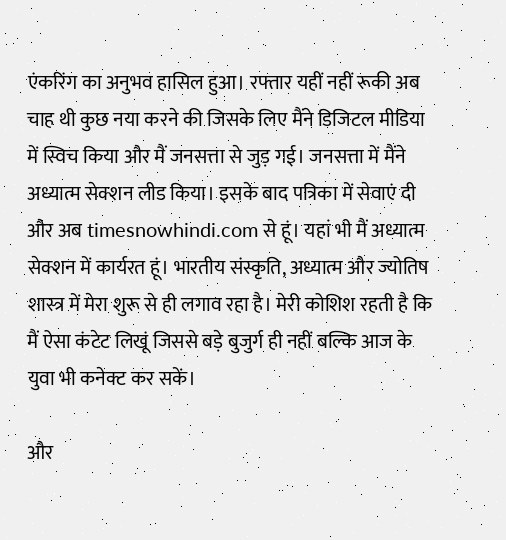एंकरिंग का अनुभव हासिल हुआ। रफ्तार यहीं नहीं रूकी अब चाह थी कुछ नया करने की जिसके लिए मैंने डिजिटल मीडिया में स्विच किया और मैं जनसत्ता से जुड़ गई। जनसत्ता में मैंने अध्यात्म सेक्शन लीड किया। इसके बाद पत्रिका में सेवाएं दी और अब timesnowhindi.com से हूं। यहां भी मैं अध्यात्म सेक्शन में कार्यरत हूं। भारतीय संस्कृति, अध्यात्म और ज्योतिष शास्त्र में मेरा शुरू से ही लगाव रहा है। मेरी कोशिश रहती है कि मैं ऐसा कंटेट लिखूं जिससे बड़े बुजुर्ग ही नहीं बल्कि आज के युवा भी कनेक्ट कर सकें।

और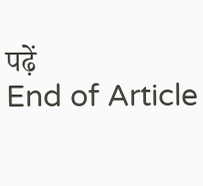पढ़ें
End of Article